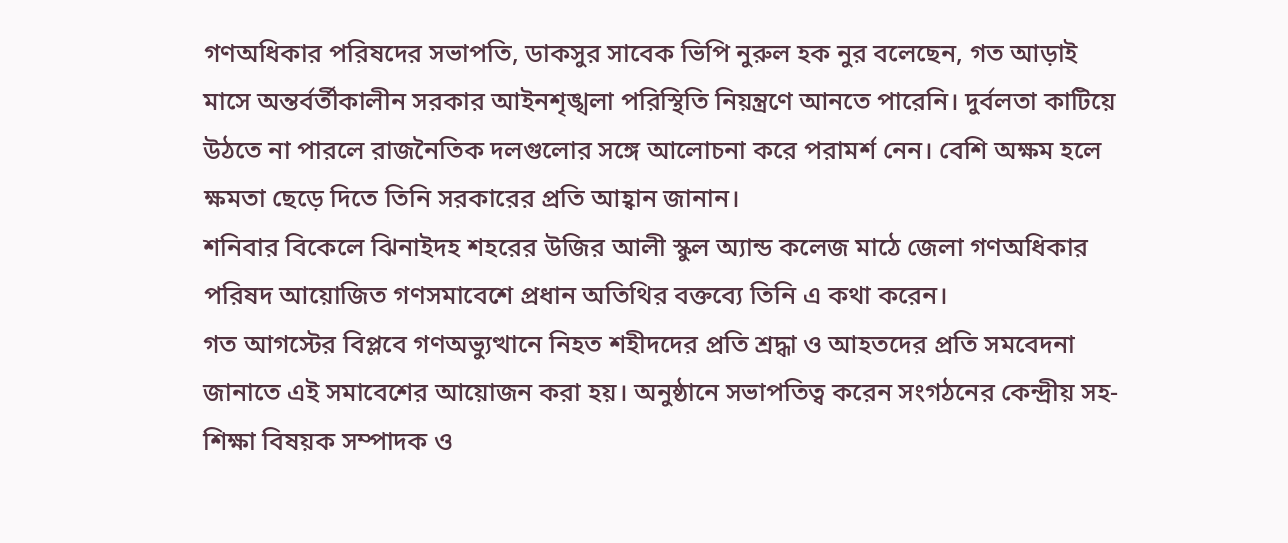গণঅধিকার পরিষদের সভাপতি, ডাকসুর সাবেক ভিপি নুরুল হক নুর বলেছেন, গত আড়াই মাসে অন্তর্বর্তীকালীন সরকার আইনশৃঙ্খলা পরিস্থিতি নিয়ন্ত্রণে আনতে পারেনি। দুর্বলতা কাটিয়ে উঠতে না পারলে রাজনৈতিক দলগুলোর সঙ্গে আলোচনা করে পরামর্শ নেন। বেশি অক্ষম হলে ক্ষমতা ছেড়ে দিতে তিনি সরকারের প্রতি আহ্বান জানান।
শনিবার বিকেলে ঝিনাইদহ শহরের উজির আলী স্কুল অ্যান্ড কলেজ মাঠে জেলা গণঅধিকার পরিষদ আয়োজিত গণসমাবেশে প্রধান অতিথির বক্তব্যে তিনি এ কথা করেন।
গত আগস্টের বিপ্লবে গণঅভ্যুত্থানে নিহত শহীদদের প্রতি শ্রদ্ধা ও আহতদের প্রতি সমবেদনা জানাতে এই সমাবেশের আয়োজন করা হয়। অনুষ্ঠানে সভাপতিত্ব করেন সংগঠনের কেন্দ্রীয় সহ-শিক্ষা বিষয়ক সম্পাদক ও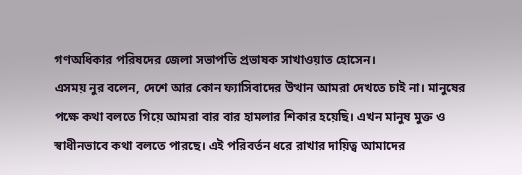গণঅধিকার পরিষদের জেলা সভাপতি প্রভাষক সাখাওয়াত হোসেন।
এসময় নুর বলেন, দেশে আর কোন ফ্যাসিবাদের উত্থান আমরা দেখতে চাই না। মানুষের পক্ষে কথা বলতে গিয়ে আমরা বার বার হামলার শিকার হয়েছি। এখন মানুষ মুক্ত ও স্বাধীনভাবে কথা বলতে পারছে। এই পরিবর্তন ধরে রাখার দায়িত্ব আমাদের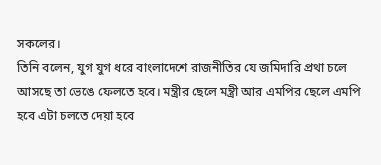সকলের।
তিনি বলেন, যুগ যুগ ধরে বাংলাদেশে রাজনীতির যে জমিদারি প্রথা চলে আসছে তা ভেঙে ফেলতে হবে। মন্ত্রীর ছেলে মন্ত্রী আর এমপির ছেলে এমপি হবে এটা চলতে দেয়া হবে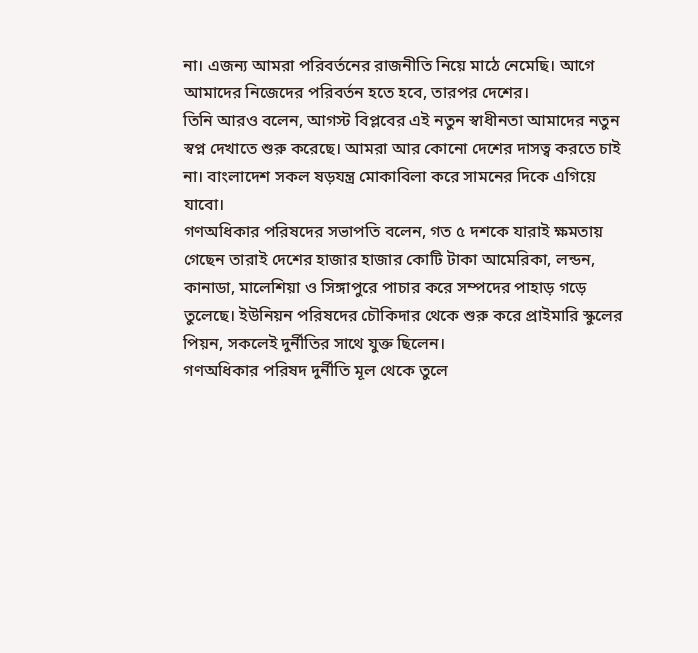না। এজন্য আমরা পরিবর্তনের রাজনীতি নিয়ে মাঠে নেমেছি। আগে আমাদের নিজেদের পরিবর্তন হতে হবে, তারপর দেশের।
তিনি আরও বলেন, আগস্ট বিপ্লবের এই নতুন স্বাধীনতা আমাদের নতুন স্বপ্ন দেখাতে শুরু করেছে। আমরা আর কোনো দেশের দাসত্ব করতে চাই না। বাংলাদেশ সকল ষড়যন্ত্র মোকাবিলা করে সামনের দিকে এগিয়ে যাবো।
গণঅধিকার পরিষদের সভাপতি বলেন, গত ৫ দশকে যারাই ক্ষমতায় গেছেন তারাই দেশের হাজার হাজার কোটি টাকা আমেরিকা, লন্ডন, কানাডা, মালেশিয়া ও সিঙ্গাপুরে পাচার করে সম্পদের পাহাড় গড়ে তুলেছে। ইউনিয়ন পরিষদের চৌকিদার থেকে শুরু করে প্রাইমারি স্কুলের পিয়ন, সকলেই দুর্নীতির সাথে যুক্ত ছিলেন।
গণঅধিকার পরিষদ দুর্নীতি মূল থেকে তুলে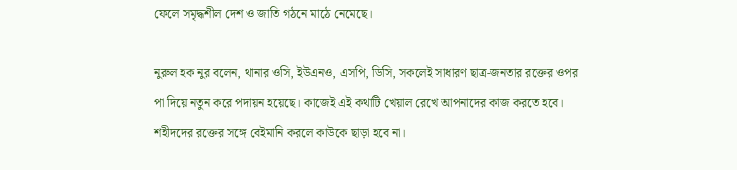ফেলে সমৃদ্ধশীল দেশ ও জাতি গঠনে মাঠে নেমেছে।

নুরুল হক নুর বলেন, থানার ওসি, ইউএনও, এসপি, ডিসি, সকলেই সাধারণ ছাত্র-জনতার রক্তের ওপর পা দিয়ে নতুন করে পদায়ন হয়েছে। কাজেই এই কথাটি খেয়াল রেখে আপনাদের কাজ করতে হবে। শহীদদের রক্তের সঙ্গে বেইমানি করলে কাউকে ছাড়া হবে না।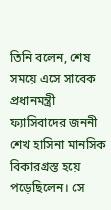তিনি বলেন, শেষ সময়ে এসে সাবেক প্রধানমন্ত্রী ফ্যাসিবাদের জননী শেখ হাসিনা মানসিক বিকারগ্রস্ত হয়ে পড়েছিলেন। সে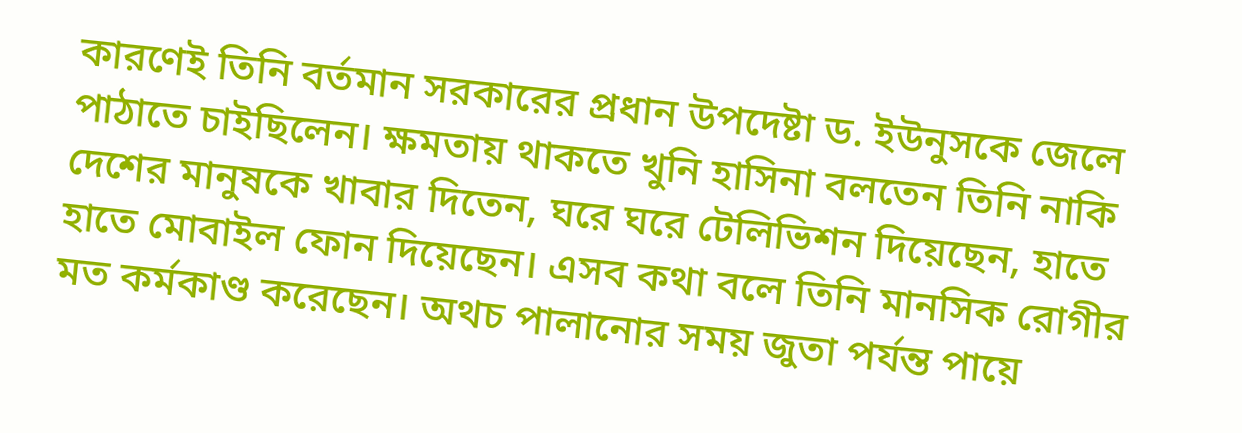কারণেই তিনি বর্তমান সরকারের প্রধান উপদেষ্টা ড. ইউনুসকে জেলে পাঠাতে চাইছিলেন। ক্ষমতায় থাকতে খুনি হাসিনা বলতেন তিনি নাকি দেশের মানুষকে খাবার দিতেন, ঘরে ঘরে টেলিভিশন দিয়েছেন, হাতে হাতে মোবাইল ফোন দিয়েছেন। এসব কথা বলে তিনি মানসিক রোগীর মত কর্মকাণ্ড করেছেন। অথচ পালানোর সময় জুতা পর্যন্ত পায়ে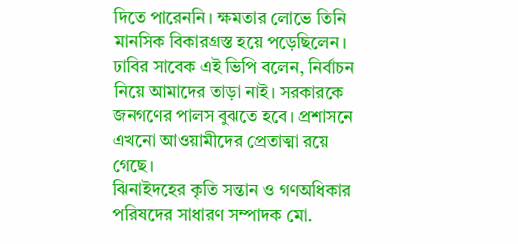দিতে পারেননি। ক্ষমতার লোভে তিনি মানসিক বিকারগ্রস্ত হয়ে পড়েছিলেন।
ঢাবির সাবেক এই ভিপি বলেন, নির্বাচন নিয়ে আমাদের তাড়া নাই। সরকারকে জনগণের পালস বুঝতে হবে। প্রশাসনে এখনো আওয়ামীদের প্রেতাত্মা রয়ে গেছে।
ঝিনাইদহের কৃতি সন্তান ও গণঅধিকার পরিষদের সাধারণ সম্পাদক মো.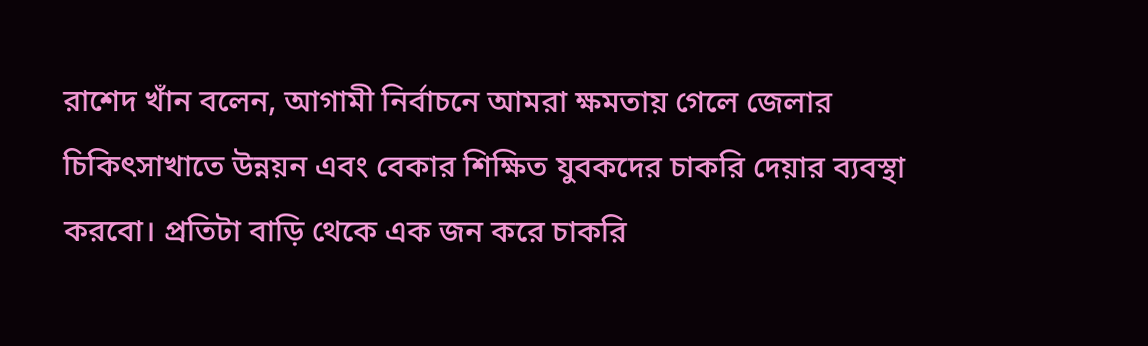রাশেদ খাঁন বলেন, আগামী নির্বাচনে আমরা ক্ষমতায় গেলে জেলার চিকিৎসাখাতে উন্নয়ন এবং বেকার শিক্ষিত যুবকদের চাকরি দেয়ার ব্যবস্থা করবো। প্রতিটা বাড়ি থেকে এক জন করে চাকরি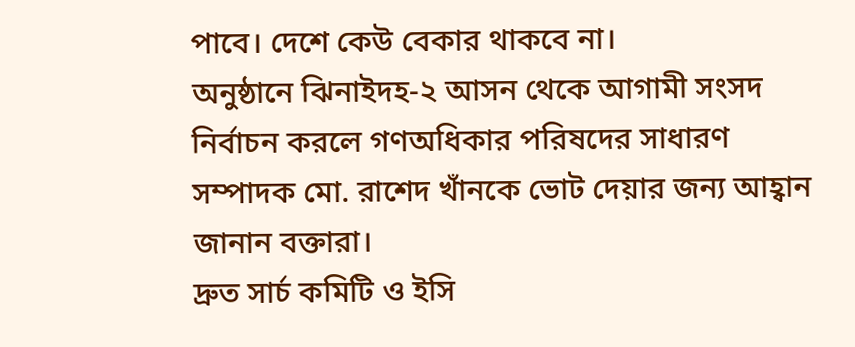পাবে। দেশে কেউ বেকার থাকবে না।
অনুষ্ঠানে ঝিনাইদহ-২ আসন থেকে আগামী সংসদ নির্বাচন করলে গণঅধিকার পরিষদের সাধারণ সম্পাদক মো. রাশেদ খাঁনকে ভোট দেয়ার জন্য আহ্বান জানান বক্তারা।
দ্রুত সার্চ কমিটি ও ইসি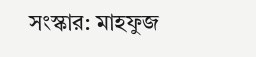সংস্কার: মাহফুজ